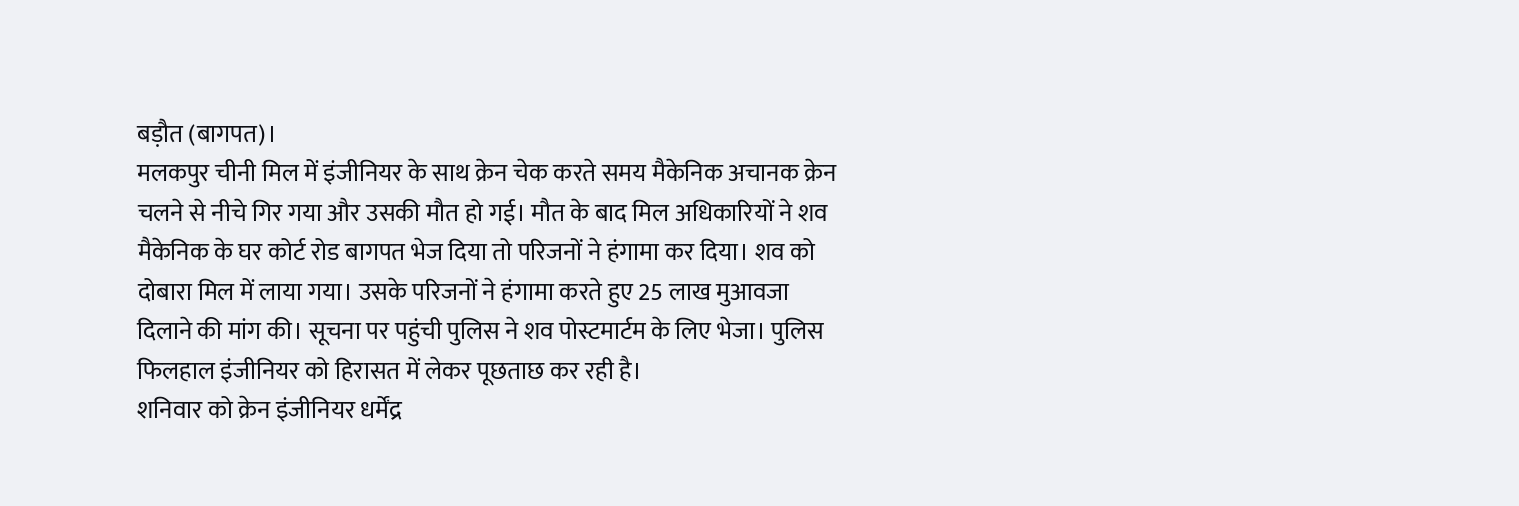बड़ौत (बागपत)।
मलकपुर चीनी मिल में इंजीनियर के साथ क्रेन चेक करते समय मैकेनिक अचानक क्रेन चलने से नीचे गिर गया और उसकी मौत हो गई। मौत के बाद मिल अधिकारियों ने शव मैकेनिक के घर कोर्ट रोड बागपत भेज दिया तो परिजनों ने हंगामा कर दिया। शव को दोबारा मिल में लाया गया। उसके परिजनों ने हंगामा करते हुए 25 लाख मुआवजा दिलाने की मांग की। सूचना पर पहुंची पुलिस ने शव पोस्टमार्टम के लिए भेजा। पुलिस फिलहाल इंजीनियर को हिरासत में लेकर पूछताछ कर रही है।
शनिवार को क्रेन इंजीनियर धर्मेंद्र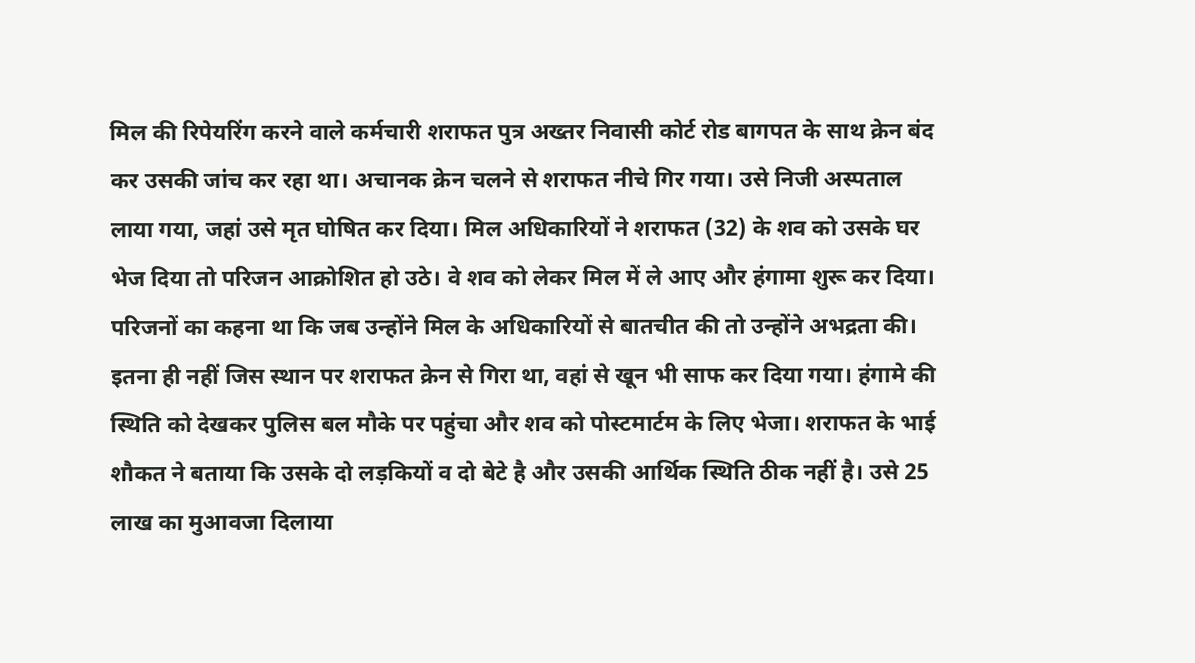मिल की रिपेयरिंग करने वाले कर्मचारी शराफत पुत्र अख्तर निवासी कोर्ट रोड बागपत के साथ क्रेन बंद कर उसकी जांच कर रहा था। अचानक क्रेन चलने से शराफत नीचे गिर गया। उसे निजी अस्पताल लाया गया, जहां उसे मृत घोषित कर दिया। मिल अधिकारियों ने शराफत (32) के शव को उसके घर भेज दिया तो परिजन आक्रोशित हो उठे। वे शव को लेकर मिल में ले आए और हंगामा शुरू कर दिया। परिजनों का कहना था कि जब उन्होंने मिल के अधिकारियों से बातचीत की तो उन्होंने अभद्रता की। इतना ही नहीं जिस स्थान पर शराफत क्रेन से गिरा था, वहां से खून भी साफ कर दिया गया। हंगामे की स्थिति को देखकर पुलिस बल मौके पर पहुंचा और शव को पोस्टमार्टम के लिए भेजा। शराफत के भाई शौकत ने बताया कि उसके दो लड़कियों व दो बेटे है और उसकी आर्थिक स्थिति ठीक नहीं है। उसे 25 लाख का मुआवजा दिलाया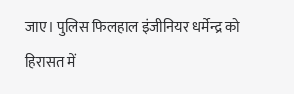जाए। पुलिस फिलहाल इंजीनियर धर्मेन्द्र को हिरासत में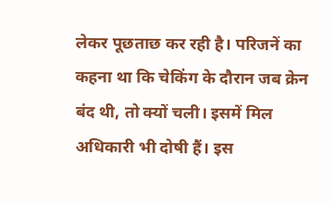लेकर पूछताछ कर रही है। परिजनें का कहना था कि चेकिंग के दौरान जब क्रेन बंद थी, तो क्यों चली। इसमें मिल अधिकारी भी दोषी हैं। इस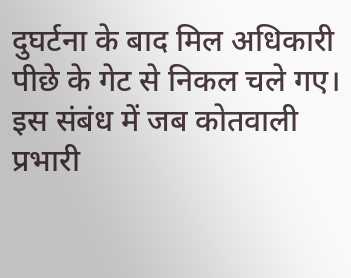दुघर्टना के बाद मिल अधिकारी पीछे के गेट से निकल चले गए। इस संबंध में जब कोतवाली प्रभारी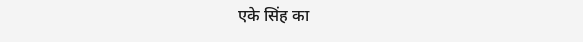एके सिंह का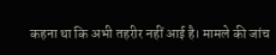कहना था कि अभी तहरीर नहीं आई है। मामले की जांच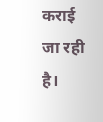कराई जा रही है।